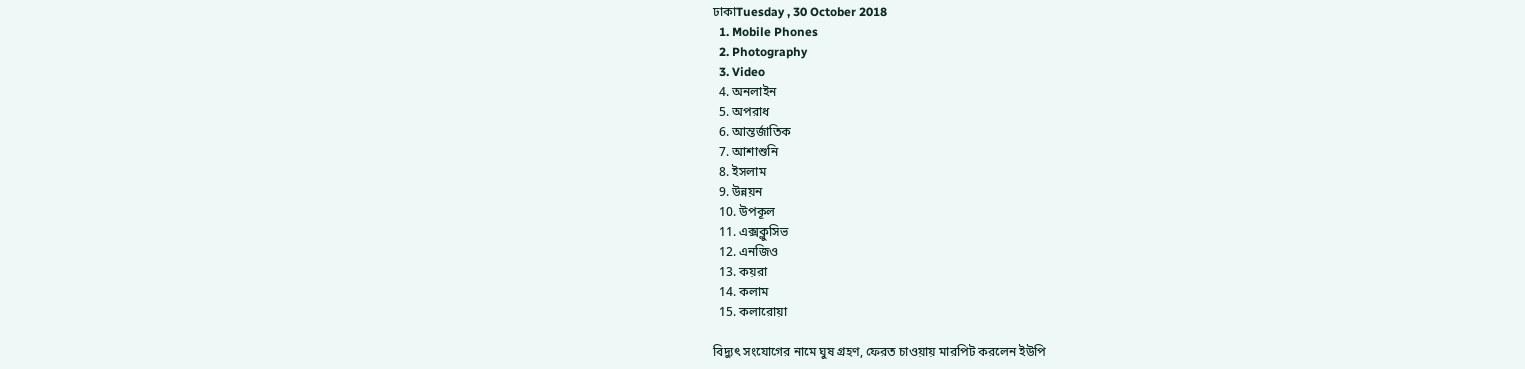ঢাকাTuesday , 30 October 2018
  1. Mobile Phones
  2. Photography
  3. Video
  4. অনলাইন
  5. অপরাধ
  6. আন্তর্জাতিক
  7. আশাশুনি
  8. ইসলাম
  9. উন্নয়ন
  10. উপকূল
  11. এক্সক্লুসিভ
  12. এনজিও
  13. কয়রা
  14. কলাম
  15. কলারোয়া

বিদ্যুৎ সংযোগের নামে ঘুষ গ্রহণ, ফেরত চাওয়ায় মারপিট করলেন ইউপি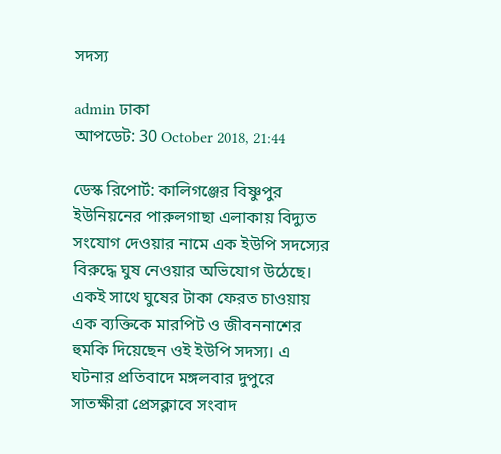সদস্য

admin ঢাকা
আপডেট: 30 October 2018, 21:44

ডেস্ক রিপোর্ট: কালিগঞ্জের বিষ্ণুপুর ইউনিয়নের পারুলগাছা এলাকায় বিদ্যুত সংযোগ দেওয়ার নামে এক ইউপি সদস্যের বিরুদ্ধে ঘুষ নেওয়ার অভিযোগ উঠেছে। একই সাথে ঘুষের টাকা ফেরত চাওয়ায় এক ব্যক্তিকে মারপিট ও জীবননাশের হুমকি দিয়েছেন ওই ইউপি সদস্য। এ ঘটনার প্রতিবাদে মঙ্গলবার দুপুরে সাতক্ষীরা প্রেসক্লাবে সংবাদ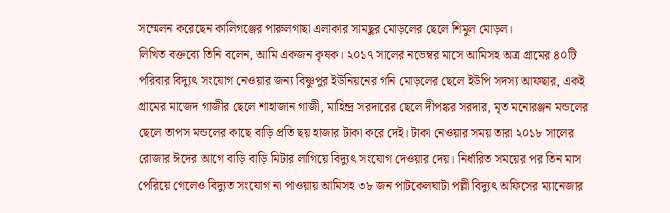সম্মেলন করেছেন কালিগঞ্জের পারুলগাছা এলাকার সামছুর মোড়লের ছেলে শিমুল মোড়ল।
লিখিত বক্তব্যে তিনি বলেন, আমি একজন কৃষক। ২০১৭ সালের নভেম্বর মাসে আমিসহ অত্র গ্রামের ৪০টি পরিবার বিদ্যুৎ সংযোগ নেওয়ার জন্য বিষ্ণুপুর ইউনিয়নের গনি মোড়লের ছেলে ইউপি সদস্য আফছার, একই গ্রামের মাজেদ গাজীর ছেলে শাহাজান গাজী, মাহিন্দ্র সরদারের ছেলে দীপঙ্কর সরদার, মৃত মনোরঞ্জন মন্ডলের ছেলে তাপস মন্ডলের কাছে বাড়ি প্রতি ছয় হাজার টাকা করে দেই। টাকা নেওয়ার সময় তারা ২০১৮ সালের রোজার ঈদের আগে বাড়ি বাড়ি মিটার লাগিয়ে বিদ্যুৎ সংযোগ দেওয়ার দেয়। নির্ধারিত সময়ের পর তিন মাস পেরিয়ে গেলেও বিদ্যুত সংযোগ না পাওয়ায় আমিসহ ৩৮ জন পাটকেলঘাটা পল্লী বিদ্যুৎ অফিসের ম্যানেজার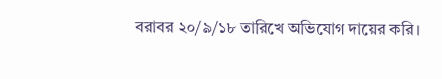বরাবর ২০/৯/১৮ তারিখে অভিযোগ দায়ের করি।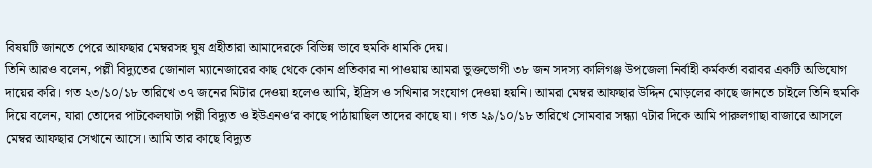বিষয়টি জানতে পেরে আফছার মেম্বরসহ ঘুষ গ্রহীতারা আমাদেরকে বিভিন্ন ভাবে হুমকি ধামকি দেয়।
তিনি আরও বলেন, পল্লী বিদ্যুতের জোনাল ম্যানেজারের কাছ থেকে কোন প্রতিকার না পাওয়ায় আমরা ভুক্তভোগী ৩৮ জন সদস্য কালিগঞ্জ উপজেলা নির্বাহী কর্মকর্তা বরাবর একটি অভিযোগ দায়ের করি। গত ২৩/১০/১৮ তারিখে ৩৭ জনের মিটার দেওয়া হলেও আমি, ইদ্রিস ও সখিনার সংযোগ দেওয়া হয়নি। আমরা মেম্বর আফছার উদ্দিন মোড়লের কাছে জানতে চাইলে তিনি হুমকি দিয়ে বলেন, যারা তোদের পাটকেলঘাটা পল্লী বিদ্যুত ও ইউএনও‘র কাছে পাঠায়াছিল তাদের কাছে যা। গত ২৯/১০/১৮ তারিখে সোমবার সন্ধ্যা ৭টার দিকে আমি পারুলগাছা বাজারে আসলে মেম্বর আফছার সেখানে আসে। আমি তার কাছে বিদ্যুত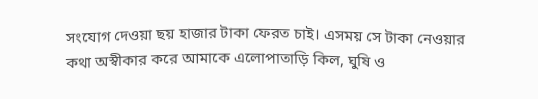সংযোগ দেওয়া ছয় হাজার টাকা ফেরত চাই। এসময় সে টাকা নেওয়ার কথা অস্বীকার করে আমাকে এলোপাতাড়ি কিল, ঘুষি ও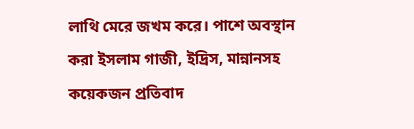লাথি মেরে জখম করে। পাশে অবস্থান করা ইসলাম গাজী, ইদ্রিস, মান্নানসহ কয়েকজন প্রতিবাদ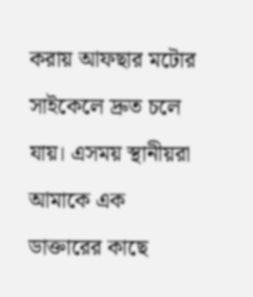করায় আফছার মটোর সাইকেলে দ্রুত চলে যায়। এসময় স্থানীয়রা আমাকে এক ডাক্তারের কাছে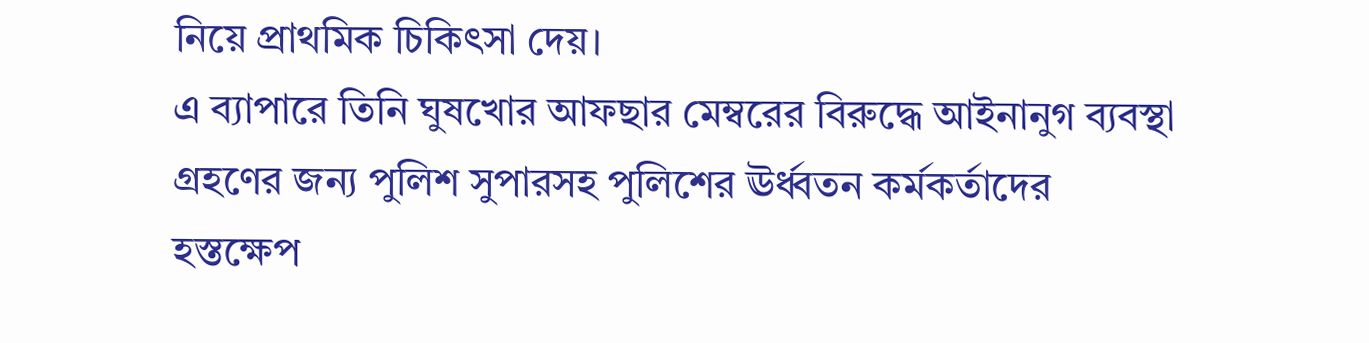নিয়ে প্রাথমিক চিকিৎসা দেয়।
এ ব্যাপারে তিনি ঘুষখোর আফছার মেম্বরের বিরুদ্ধে আইনানুগ ব্যবস্থা গ্রহণের জন্য পুলিশ সুপারসহ পুলিশের ঊর্ধ্বতন কর্মকর্তাদের হস্তক্ষেপ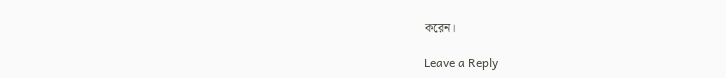করেন।

Leave a Reply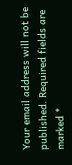Your email address will not be published. Required fields are marked *